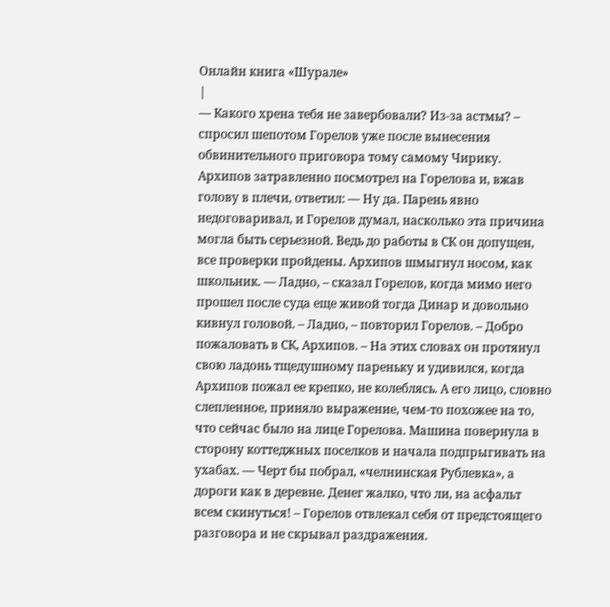Онлайн книга «Шурале»
|
— Какого хрена тебя не завербовали? Из-за астмы? – спросил шепотом Горелов уже после вынесения обвинительного приговора тому самому Чирику. Архипов затравленно посмотрел на Горелова и, вжав голову в плечи, ответил: — Ну да. Парень явно недоговаривал, и Горелов думал, насколько эта причина могла быть серьезной. Ведь до работы в СК он допущен, все проверки пройдены. Архипов шмыгнул носом, как школьник. — Ладно, – сказал Горелов, когда мимо него прошел после суда еще живой тогда Динар и довольно кивнул головой. – Ладно, – повторил Горелов. – Добро пожаловать в СК, Архипов. – На этих словах он протянул свою ладонь тщедушному пареньку и удивился, когда Архипов пожал ее крепко, не колеблясь. А его лицо, словно слепленное, приняло выражение, чем-то похожее на то, что сейчас было на лице Горелова. Машина повернула в сторону коттеджных поселков и начала подпрыгивать на ухабах. — Черт бы побрал, «челнинская Рублевка», а дороги как в деревне. Денег жалко, что ли, на асфальт всем скинуться! – Горелов отвлекал себя от предстоящего разговора и не скрывал раздражения.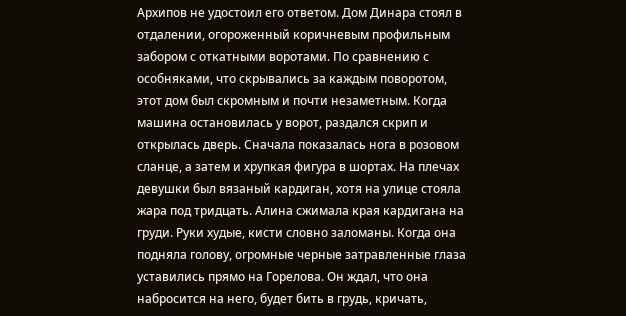Архипов не удостоил его ответом. Дом Динара стоял в отдалении, огороженный коричневым профильным забором с откатными воротами. По сравнению с особняками, что скрывались за каждым поворотом, этот дом был скромным и почти незаметным. Когда машина остановилась у ворот, раздался скрип и открылась дверь. Сначала показалась нога в розовом сланце, а затем и хрупкая фигура в шортах. На плечах девушки был вязаный кардиган, хотя на улице стояла жара под тридцать. Алина сжимала края кардигана на груди. Руки худые, кисти словно заломаны. Когда она подняла голову, огромные черные затравленные глаза уставились прямо на Горелова. Он ждал, что она набросится на него, будет бить в грудь, кричать,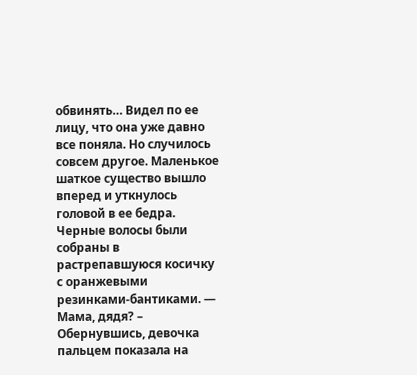обвинять… Видел по ее лицу, что она уже давно все поняла. Но случилось совсем другое. Маленькое шаткое существо вышло вперед и уткнулось головой в ее бедра. Черные волосы были собраны в растрепавшуюся косичку с оранжевыми резинками-бантиками. — Мама, дядя? – Обернувшись, девочка пальцем показала на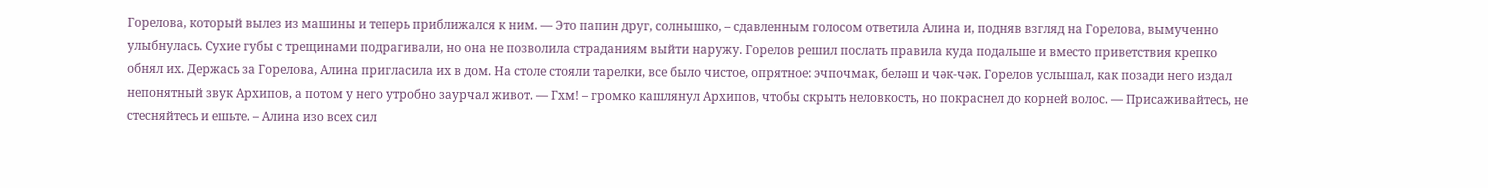Горелова, который вылез из машины и теперь приближался к ним. — Это папин друг, солнышко, – сдавленным голосом ответила Алина и, подняв взгляд на Горелова, вымученно улыбнулась. Сухие губы с трещинами подрагивали, но она не позволила страданиям выйти наружу. Горелов решил послать правила куда подальше и вместо приветствия крепко обнял их. Держась за Горелова, Алина пригласила их в дом. На столе стояли тарелки, все было чистое, опрятное: эчпочмак, беләш и чәк-чәк. Горелов услышал, как позади него издал непонятный звук Архипов, а потом у него утробно заурчал живот. — Гхм! – громко кашлянул Архипов, чтобы скрыть неловкость, но покраснел до корней волос. — Присаживайтесь, не стесняйтесь и ешьте. – Алина изо всех сил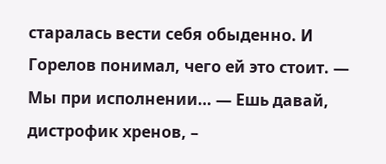старалась вести себя обыденно. И Горелов понимал, чего ей это стоит. — Мы при исполнении… — Ешь давай, дистрофик хренов, –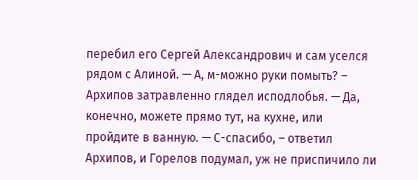перебил его Сергей Александрович и сам уселся рядом с Алиной. — А, м-можно руки помыть? – Архипов затравленно глядел исподлобья. — Да, конечно, можете прямо тут, на кухне, или пройдите в ванную. — С-спасибо, – ответил Архипов, и Горелов подумал, уж не приспичило ли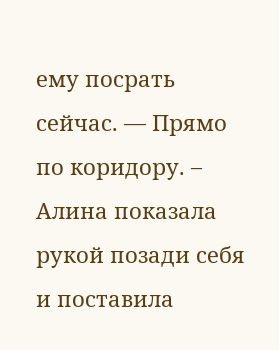ему посрать сейчас. — Прямо по коридору. – Алина показала рукой позади себя и поставила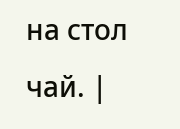на стол чай. |